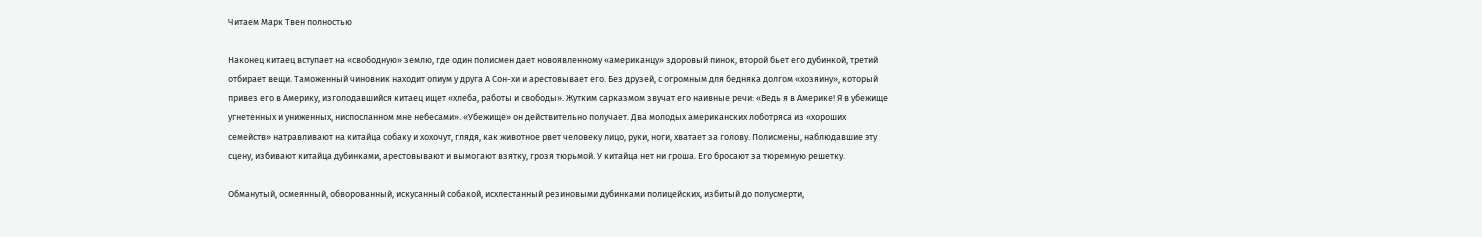Читаем Марк Твен полностью

Наконец китаец вступает на «свободную» землю, где один полисмен дает новоявленному «американцу» здоровый пинок, второй бьет его дубинкой, третий отбирает вещи. Таможенный чиновник находит опиум у друга А Сон-хи и арестовывает его. Без друзей, с огромным для бедняка долгом «хозяину», который привез его в Америку, изголодавшийся китаец ищет «хлеба, работы и свободы». Жутким сарказмом звучат его наивные речи: «Ведь я в Америке! Я в убежище угнетенных и униженных, ниспосланном мне небесами». «Убежище» он действительно получает. Два молодых американских лоботряса из «хороших семейств» натравливают на китайца собаку и хохочут, глядя, как животное рвет человеку лицо, руки, ноги, хватает за голову. Полисмены, наблюдавшие эту сцену, избивают китайца дубинками, арестовывают и вымогают взятку, грозя тюрьмой. У китайца нет ни гроша. Его бросают за тюремную решетку.

Обманутый, осмеянный, обворованный, искусанный собакой, исхлестанный резиновыми дубинками полицейских, избитый до полусмерти,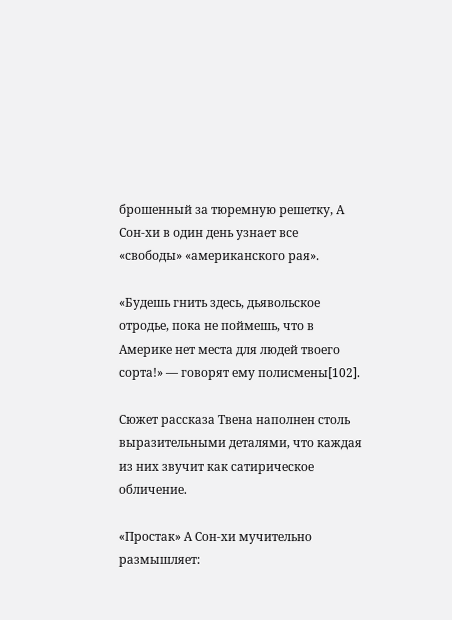брошенный за тюремную решетку, А Сон-хи в один день узнает все «свободы» «американского рая».

«Будешь гнить здесь, дьявольское отродье, пока не поймешь, что в Америке нет места для людей твоего сорта!» — говорят ему полисмены[102].

Сюжет рассказа Твена наполнен столь выразительными деталями, что каждая из них звучит как сатирическое обличение.

«Простак» А Сон-хи мучительно размышляет: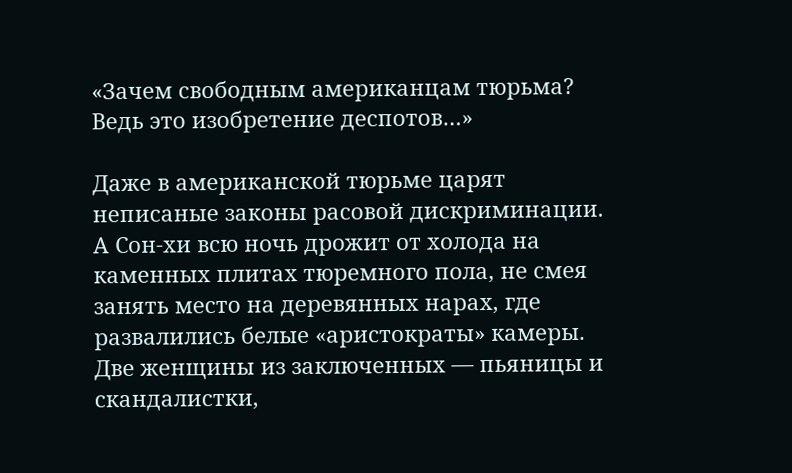«Зачем свободным американцам тюрьма? Ведь это изобретение деспотов…»

Даже в американской тюрьме царят неписаные законы расовой дискриминации. А Сон-хи всю ночь дрожит от холода на каменных плитах тюремного пола, не смея занять место на деревянных нарах, где развалились белые «аристократы» камеры. Две женщины из заключенных — пьяницы и скандалистки,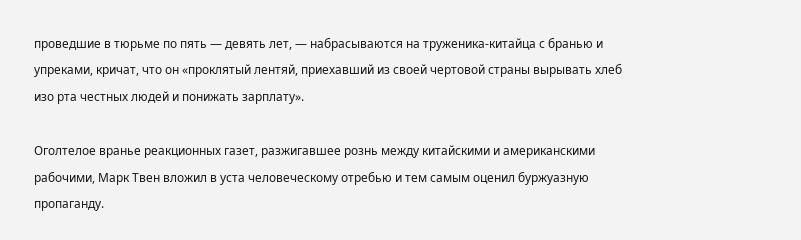проведшие в тюрьме по пять — девять лет, — набрасываются на труженика-китайца с бранью и упреками, кричат, что он «проклятый лентяй, приехавший из своей чертовой страны вырывать хлеб изо рта честных людей и понижать зарплату».

Оголтелое вранье реакционных газет, разжигавшее рознь между китайскими и американскими рабочими, Марк Твен вложил в уста человеческому отребью и тем самым оценил буржуазную пропаганду.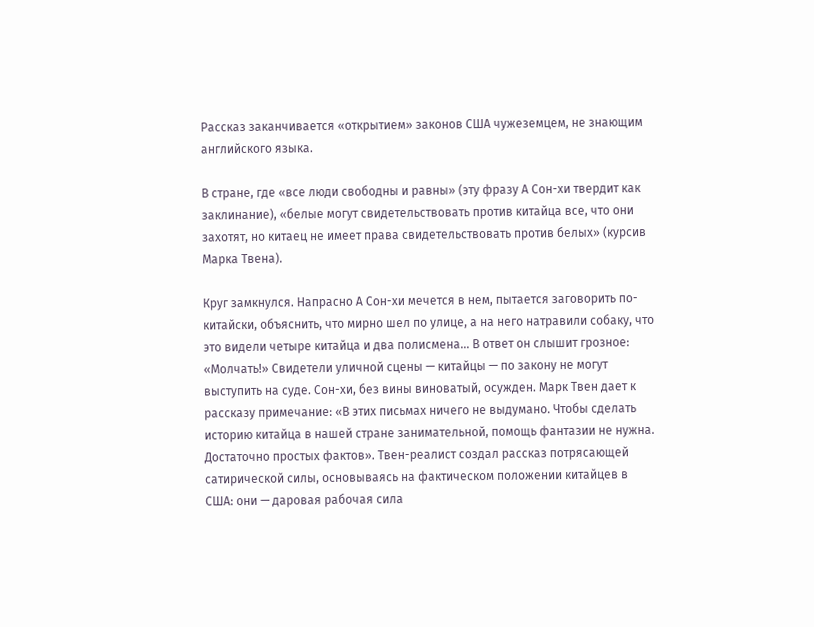Рассказ заканчивается «открытием» законов США чужеземцем, не знающим английского языка.

В стране, где «все люди свободны и равны» (эту фразу А Сон-хи твердит как заклинание), «белые могут свидетельствовать против китайца все, что они захотят, но китаец не имеет права свидетельствовать против белых» (курсив Марка Твена).

Круг замкнулся. Напрасно А Сон-хи мечется в нем, пытается заговорить по-китайски, объяснить, что мирно шел по улице, а на него натравили собаку, что это видели четыре китайца и два полисмена… В ответ он слышит грозное: «Молчать!» Свидетели уличной сцены — китайцы — по закону не могут выступить на суде. Сон-хи, без вины виноватый, осужден. Марк Твен дает к рассказу примечание: «В этих письмах ничего не выдумано. Чтобы сделать историю китайца в нашей стране занимательной, помощь фантазии не нужна. Достаточно простых фактов». Твен-реалист создал рассказ потрясающей сатирической силы, основываясь на фактическом положении китайцев в США: они — даровая рабочая сила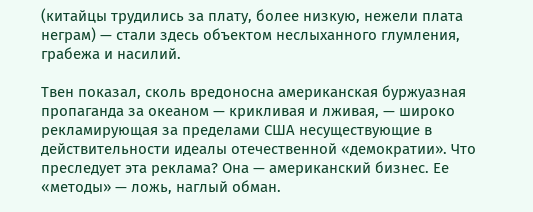(китайцы трудились за плату, более низкую, нежели плата неграм) — стали здесь объектом неслыханного глумления, грабежа и насилий.

Твен показал, сколь вредоносна американская буржуазная пропаганда за океаном — крикливая и лживая, — широко рекламирующая за пределами США несуществующие в действительности идеалы отечественной «демократии». Что преследует эта реклама? Она — американский бизнес. Ее «методы» — ложь, наглый обман.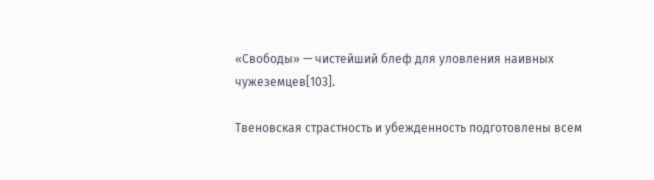«Свободы» — чистейший блеф для уловления наивных чужеземцев[103].

Твеновская страстность и убежденность подготовлены всем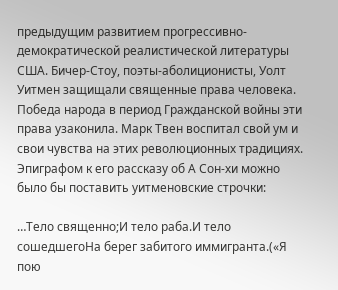предыдущим развитием прогрессивно-демократической реалистической литературы США. Бичер-Стоу, поэты-аболиционисты, Уолт Уитмен защищали священные права человека. Победа народа в период Гражданской войны эти права узаконила. Марк Твен воспитал свой ум и свои чувства на этих революционных традициях. Эпиграфом к его рассказу об А Сон-хи можно было бы поставить уитменовские строчки:

…Тело священно;И тело раба.И тело сошедшегоНа берег забитого иммигранта.(«Я пою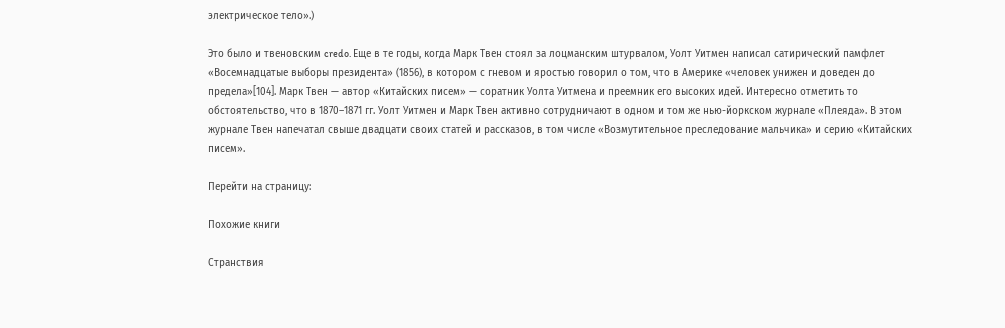электрическое тело».)

Это было и твеновским credo. Еще в те годы, когда Марк Твен стоял за лоцманским штурвалом, Уолт Уитмен написал сатирический памфлет «Восемнадцатые выборы президента» (1856), в котором с гневом и яростью говорил о том, что в Америке «человек унижен и доведен до предела»[104]. Марк Твен — автор «Китайских писем» — соратник Уолта Уитмена и преемник его высоких идей. Интересно отметить то обстоятельство, что в 1870–1871 гг. Уолт Уитмен и Марк Твен активно сотрудничают в одном и том же нью-йоркском журнале «Плеяда». В этом журнале Твен напечатал свыше двадцати своих статей и рассказов, в том числе «Возмутительное преследование мальчика» и серию «Китайских писем».

Перейти на страницу:

Похожие книги

Странствия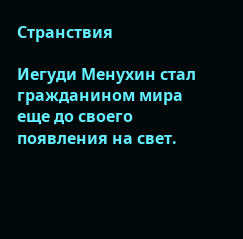Странствия

Иегуди Менухин стал гражданином мира еще до своего появления на свет.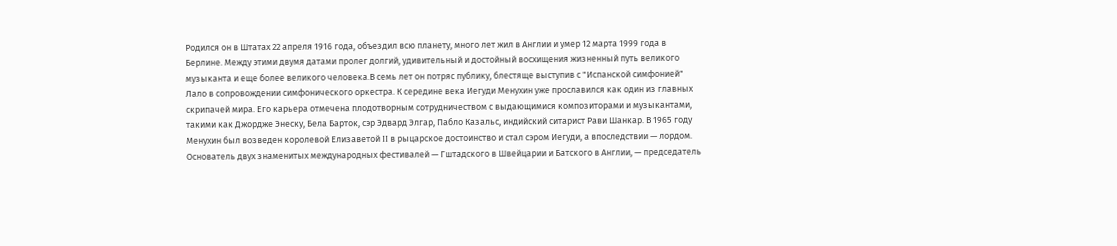Родился он в Штатах 22 апреля 1916 года, объездил всю планету, много лет жил в Англии и умер 12 марта 1999 года в Берлине. Между этими двумя датами пролег долгий, удивительный и достойный восхищения жизненный путь великого музыканта и еще более великого человека.В семь лет он потряс публику, блестяще выступив с "Испанской симфонией" Лало в сопровождении симфонического оркестра. К середине века Иегуди Менухин уже прославился как один из главных скрипачей мира. Его карьера отмечена плодотворным сотрудничеством с выдающимися композиторами и музыкантами, такими как Джордже Энеску, Бела Барток, сэр Эдвард Элгар, Пабло Казальс, индийский ситарист Рави Шанкар. В 1965 году Менухин был возведен королевой Елизаветой II в рыцарское достоинство и стал сэром Иегуди, а впоследствии — лордом. Основатель двух знаменитых международных фестивалей — Гштадского в Швейцарии и Батского в Англии, — председатель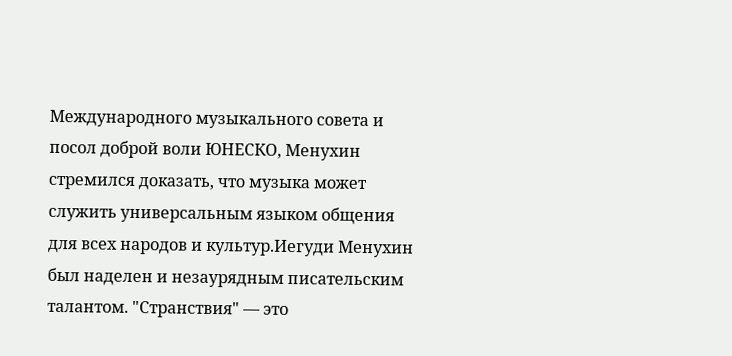Международного музыкального совета и посол доброй воли ЮНЕСКО, Менухин стремился доказать, что музыка может служить универсальным языком общения для всех народов и культур.Иегуди Менухин был наделен и незаурядным писательским талантом. "Странствия" — это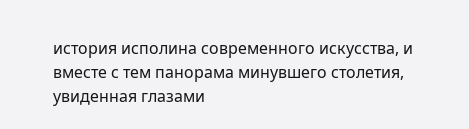история исполина современного искусства, и вместе с тем панорама минувшего столетия, увиденная глазами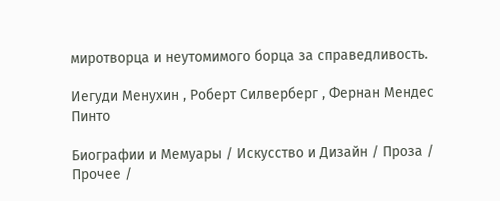миротворца и неутомимого борца за справедливость.

Иегуди Менухин , Роберт Силверберг , Фернан Мендес Пинто

Биографии и Мемуары / Искусство и Дизайн / Проза / Прочее /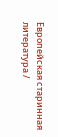Европейская старинная литература /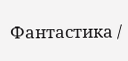Фантастика /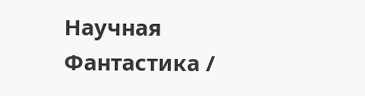Научная Фантастика /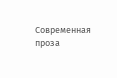Современная проза